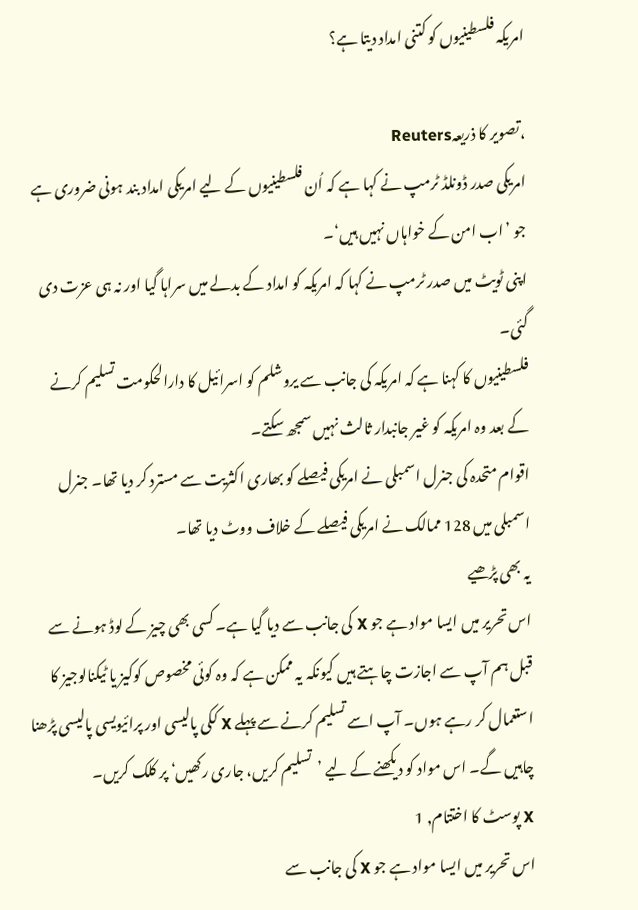امریکہ فلسطینیوں کو کتنی امداد دیتا ہے؟

،تصویر کا ذریعہReuters
امریکی صدر ڈونلڈ ٹرمپ نے کہا ہے کہ اُن فلسطینیوں کے لیے امریکی امداد بند ہونی ضروری ہے جو ’اب امن کے خواہاں نہیں ہیں‘۔
اپنی ٹویٹ میں صدر ٹرمپ نے کہا کہ امریکہ کو امداد کے بدلے میں سراہا گیا اور نہ ہی عزت دی گئی۔
فلسطینیوں کا کہنا ہے کہ امریکہ کی جانب سے یروشلم کو اسرائیل کا دارالحکومت تسلیم کرنے کے بعد وہ امریکہ کو غیر جانبدار ثالث نہیں سمجھ سکتے۔
اقوام متحدہ کی جنرل اسمبلی نے امریکی فیصلے کو بھاری اکثریت سے مسترد کر دیا تھا۔ جنرل اسمبلی میں 128 ممالک نے امریکی فیصلے کے خلاف ووٹ دیا تھا۔
یہ بھی پڑھیے
اس تحریر میں ایسا مواد ہے جو X کی جانب سے دیا گیا ہے۔ کسی بھی چیز کے لوڈ ہونے سے قبل ہم آپ سے اجازت چاہتے ہیں کیونکہ یہ ممکن ہے کہ وہ کوئی مخصوص کوکیز یا ٹیکنالوجیز کا استعمال کر رہے ہوں۔ آپ اسے تسلیم کرنے سے پہلے X ککی پالیسی اور پرائیویسی پالیسی پڑھنا چاہیں گے۔ اس مواد کو دیکھنے کے لیے ’تسلیم کریں، جاری رکھیں‘ پر کلک کریں۔
X پوسٹ کا اختتام, 1
اس تحریر میں ایسا مواد ہے جو X کی جانب سے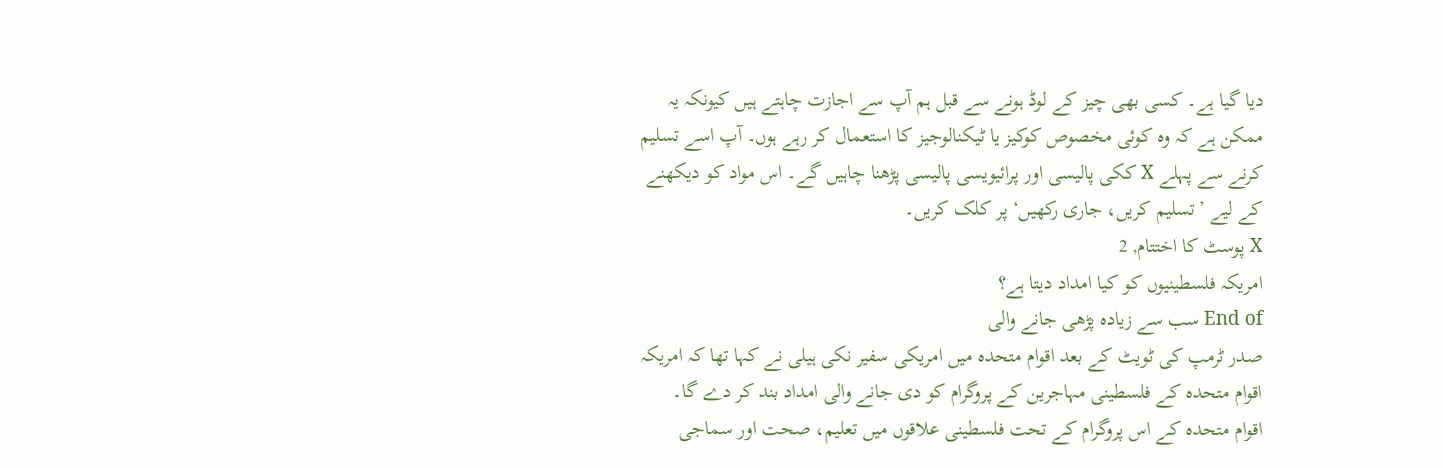دیا گیا ہے۔ کسی بھی چیز کے لوڈ ہونے سے قبل ہم آپ سے اجازت چاہتے ہیں کیونکہ یہ ممکن ہے کہ وہ کوئی مخصوص کوکیز یا ٹیکنالوجیز کا استعمال کر رہے ہوں۔ آپ اسے تسلیم کرنے سے پہلے X ککی پالیسی اور پرائیویسی پالیسی پڑھنا چاہیں گے۔ اس مواد کو دیکھنے کے لیے ’تسلیم کریں، جاری رکھیں‘ پر کلک کریں۔
X پوسٹ کا اختتام, 2
امریکہ فلسطینیوں کو کیا امداد دیتا ہے؟
End of سب سے زیادہ پڑھی جانے والی
صدر ٹرمپ کی ٹویٹ کے بعد اقوام متحدہ میں امریکی سفیر نکی ہیلی نے کہا تھا کہ امریکہ اقوام متحدہ کے فلسطینی مہاجرین کے پروگرام کو دی جانے والی امداد بند کر دے گا۔
اقوام متحدہ کے اس پروگرام کے تحت فلسطینی علاقوں میں تعلیم، صحت اور سماجی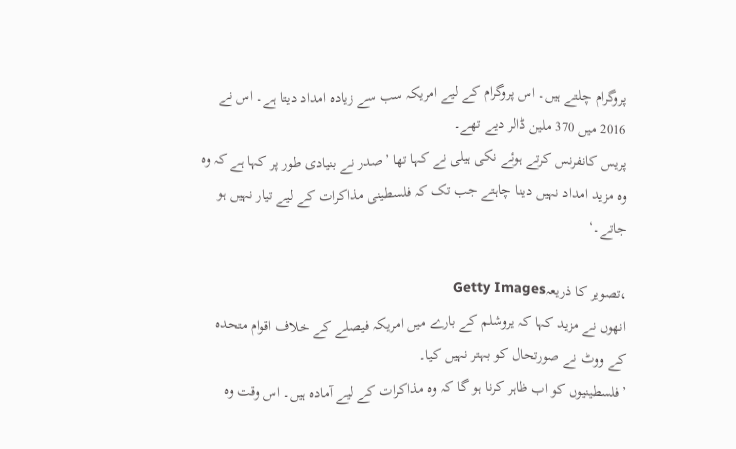پروگرام چلتے ہیں۔ اس پروگرام کے لیے امریکہ سب سے زیادہ امداد دیتا ہے۔ اس نے 2016 میں 370 ملین ڈالر دیے تھے۔
پریس کانفرنس کرتے ہوئے نکی ہیلی نے کہا تھا ’صدر نے بنیادی طور پر کہا ہے کہ وہ وہ مزید امداد نہیں دینا چاہتے جب تک کہ فلسطینی مذاکرات کے لیے تیار نہیں ہو جاتے۔‘

،تصویر کا ذریعہGetty Images
انھوں نے مزید کہا کہ یروشلم کے بارے میں امریکہ فیصلے کے خلاف اقوام متحدہ کے ووٹ نے صورتحال کو بہتر نہیں کیا۔
’فلسطینیوں کو اب ظاہر کرنا ہو گا کہ وہ مذاکرات کے لیے آمادہ ہیں۔ اس وقت وہ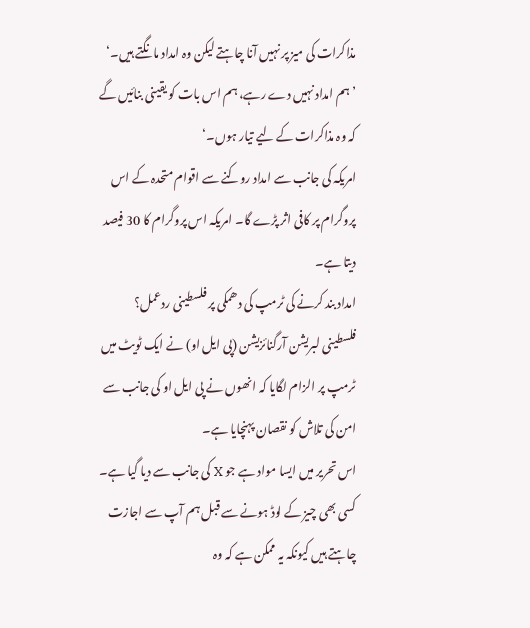مذاکرات کی میز پر نہیں آنا چاہتے لیکن وہ امداد مانگتے ہیں۔‘
’ہم امداد نہیں دے رہے، ہم اس بات کو یقینی بنائیں گے کہ وہ مذاکرات کے لیے تیار ہوں۔‘
امریکہ کی جانب سے امداد روکنے سے اقوام متحدہ کے اس پروگرام پر کافی اثر پڑے گا۔ امریکہ اس پروگرام کا 30 فیصد دیتا ہے۔
امداد بند کرنے کی ٹرمپ کی دھمکی پر فلسطینی ردعمل؟
فلسطینی لبریشن آرگنائزیشن (پی ایل او) نے ایک ٹویٹ میں ٹرمپ پر الزام لگایا کہ انھوں نے پی ایل او کی جانب سے امن کی تلاش کو نقصان پہنچایا ہے۔
اس تحریر میں ایسا مواد ہے جو X کی جانب سے دیا گیا ہے۔ کسی بھی چیز کے لوڈ ہونے سے قبل ہم آپ سے اجازت چاہتے ہیں کیونکہ یہ ممکن ہے کہ وہ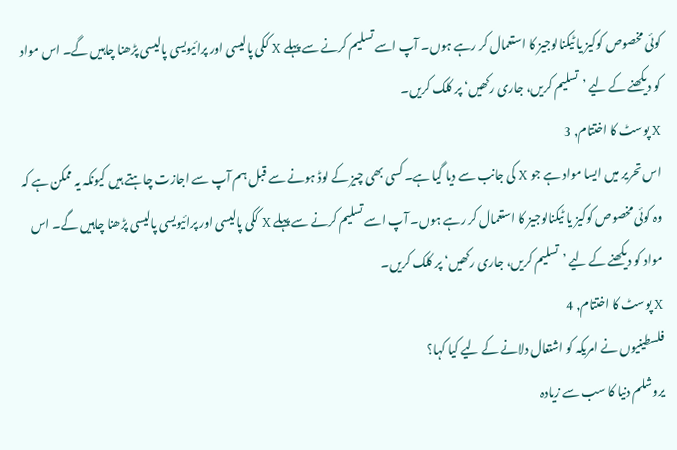کوئی مخصوص کوکیز یا ٹیکنالوجیز کا استعمال کر رہے ہوں۔ آپ اسے تسلیم کرنے سے پہلے X ککی پالیسی اور پرائیویسی پالیسی پڑھنا چاہیں گے۔ اس مواد کو دیکھنے کے لیے ’تسلیم کریں، جاری رکھیں‘ پر کلک کریں۔
X پوسٹ کا اختتام, 3
اس تحریر میں ایسا مواد ہے جو X کی جانب سے دیا گیا ہے۔ کسی بھی چیز کے لوڈ ہونے سے قبل ہم آپ سے اجازت چاہتے ہیں کیونکہ یہ ممکن ہے کہ وہ کوئی مخصوص کوکیز یا ٹیکنالوجیز کا استعمال کر رہے ہوں۔ آپ اسے تسلیم کرنے سے پہلے X ککی پالیسی اور پرائیویسی پالیسی پڑھنا چاہیں گے۔ اس مواد کو دیکھنے کے لیے ’تسلیم کریں، جاری رکھیں‘ پر کلک کریں۔
X پوسٹ کا اختتام, 4
فلسطینیوں نے امریکہ کو اشتعال دلانے کے لیے کیا کہا؟
یروشلم دنیا کا سب سے زیادہ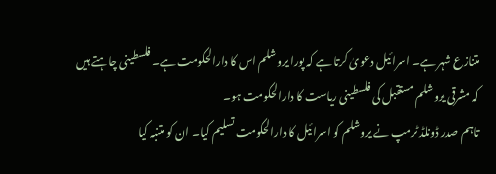متنازع شہر ہے۔ اسرائیل دعویٰ کرتا ہے کہ پورا یروشلم اس کا دارالحکومت ہے۔ فلسطینی چاہتے ہیں کہ مشرقی یروشلم مستقبل کی فلسطینی ریاست کا دارالحکومت ہو۔
تاہم صدر ڈونلڈ ٹرمپ نے یروشلم کو اسرائیل کا دارالحکومت تسلیم کیا۔ ان کو متنبہ کیا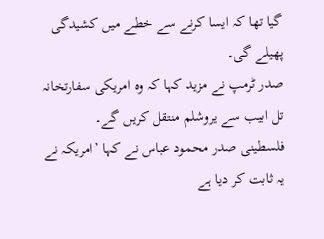گیا تھا کہ ایسا کرنے سے خطے میں کشیدگی پھیلے گی۔
صدر ٹرمپ نے مزید کہا کہ وہ امریکی سفارتخانہ تل ابیب سے یروشلم منتقل کریں گے۔
فلسطینی صدر محمود عباس نے کہا ’امریکہ نے یہ ثابت کر دیا ہے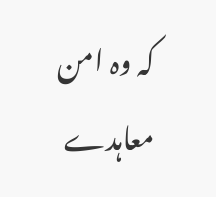کہ وہ امن معاہدے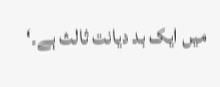میں ایک بد دیانت ثالث ہے۔‘